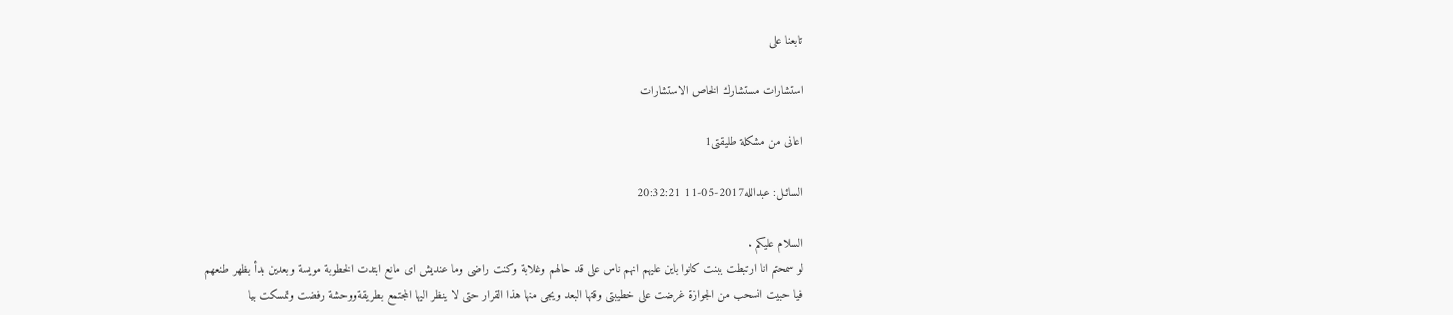تابعنا على

استشارات مستشارك الخاص الاستشارات

اعانى من مشكلة طليقتى1

السائـل: عبدالله2017-05-11 20:32:21

السلام عليكم .
لو سمحتم انا ارتبطت ببنت كانوا باين عليهم انهم ناس على قد حالهم وغلابة وكنت راضى وما عنديش اى مانع ابتدت الخطوبة مويسة وبعدين بدأ بظهر طنعهم فيا حبيت انسحب من الجوازة غرضت على خطيبتى وقتها البعد ويجى منها هذا القرار حتى لا ينظر اليها المجتمع بطريقةووحشة رفضت وتمسكت بيا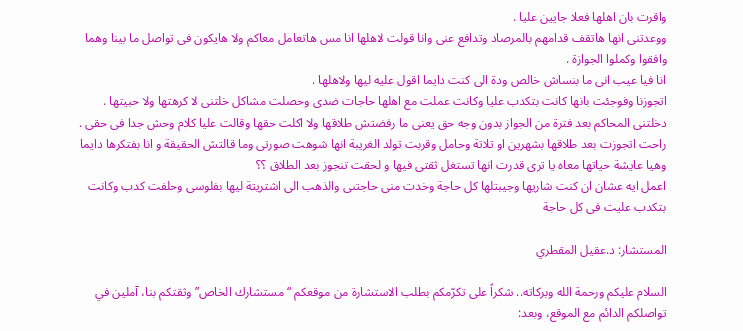واقرت بان اهلها فعلا جايين عليا .
ووعدتنى انها هاتقف قدامهم بالمرصاد وتدافع عنى وانا قولت لاهلها انا مس هاتعامل معاكم ولا هايكون فى تواصل ما بينا وهما وافقوا وكملوا الجوازة .
انا فيا عيب انى ما بنساش خالص ودة الى كنت دايما اقول عليه ليها ولاهلها .
اتجوزنا وفوجئت بانها كانت بتكدب عليا وكانت عملت مع اهلها حاجات ضدى وحصلت مشاكل خلتنى لا كرهتها ولا حبيتها .
دخلتنى المحاكم بعد فترة من الجواز بدون وجه حق يعنى ما رفضتش طلاقها ولا اكلت حقها وقالت عليا كلام وحش جدا فى حقى .
راحت اتجوزت بعد طلاقها بشهرين او تلاتة وحامل وقربت تولد الغريبة انها شوهت صورتى وما قالتش الحقيقة و انا بفتكرها دايما وهيا عايشة حياتها معاه يا ترى قدرت انها تستغل ثقتى فيها و لحقت تنجوز بعد الطلاق ؟؟
اعمل ايه عشان ان كنت شاريها وجيبتلها كل حاجة وخدت منى حاجتىى والذهب الى اشتريتة ليها بفلوسى وحلفت كدب وكانت بتكدب عليت فى كل حاجة

المستشار: د.عقيل المقطري

السلام عليكم ورحمة الله وبركاته.. شكراً على تكرّمكم بطلب الاستشارة من موقعكم “مستشارك الخاص” وثقتكم بنا، آملين في تواصلكم الدائم مع الموقع، وبعد: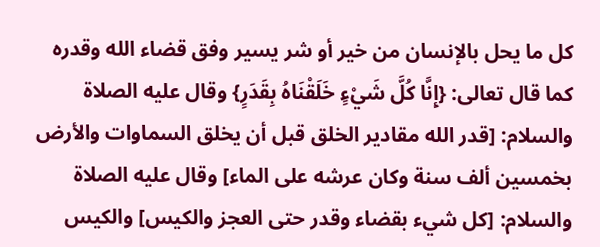كل ما يحل بالإنسان من خير أو شر يسير وفق قضاء الله وقدره كما قال تعالى: {إِنَّا كُلَّ شَيْءٍ خَلَقْنَاهُ بِقَدَرٍ} وقال عليه الصلاة والسلام: [قدر الله مقادير الخلق قبل أن يخلق السماوات والأرض بخمسين ألف سنة وكان عرشه على الماء] وقال عليه الصلاة والسلام: [كل شيء بقضاء وقدر حتى العجز والكيس] والكيس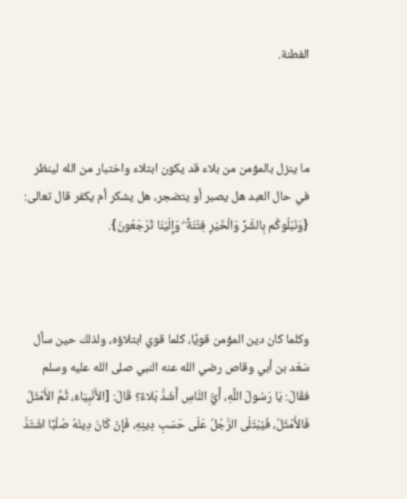الفطنة.



ما ينزل بالمؤمن من بلاء قد يكون ابتلاء واختبار من الله لينظر في حال العبد هل يصبر أو يتضجر، هل يشكر أم يكفر قال تعالى: {وَنَبْلُوكُم بِالشَّرِّ وَالْخَيْرِ فِتْنَةً ۖ وَإِلَيْنَا تُرْجَعُونَ}.



وكلما كان دين المؤمن قويًا، كلما قوي ابتلاؤه، ولذلك حين سأل سَعْد بن أبي وقاص رضي الله عنه النبي صلى الله عليه وسلم فقَالَ: يَا رَسُولَ اللَّهِ، أَيُّ النَّاسِ أَشَدُّ بَلاءً؟ قَالَ: [الأَنْبِيَاءُ، ثُمَّ الأَمْثَلُ فَالأَمْثَلُ، فَيُبْتَلَى الرَّجُلُ عَلَى حَسَبِ دِينِهِ، فَإِنْ كَانَ دِينُهُ صُلْبًا اشْتَدَّ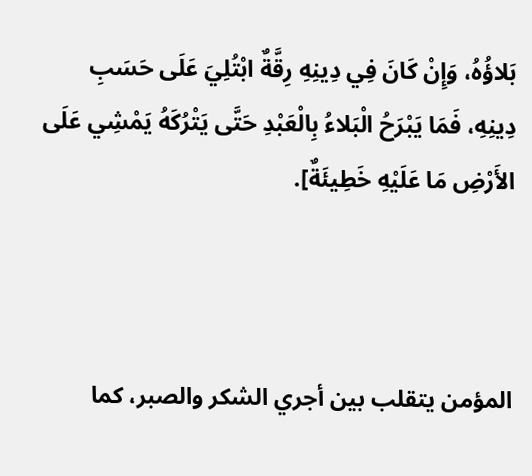بَلاؤُهُ، وَإِنْ كَانَ فِي دِينِهِ رِقَّةٌ ابْتُلِيَ عَلَى حَسَبِ دِينِهِ، فَمَا يَبْرَحُ الْبَلاءُ بِالْعَبْدِ حَتَّى يَتْرُكَهُ يَمْشِي عَلَى الأَرْضِ مَا عَلَيْهِ خَطِيئَةٌ].



المؤمن يتقلب بين أجري الشكر والصبر، كما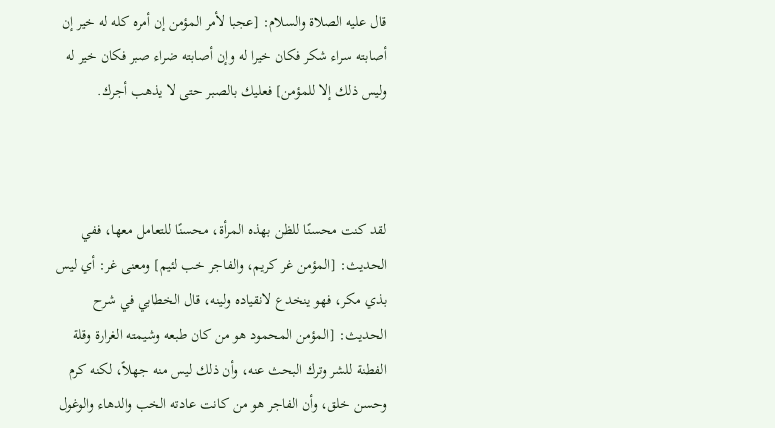قال عليه الصلاة والسلام: [عجبا لأمر المؤمن إن أمره كله له خير إن أصابته سراء شكر فكان خيرا له وإن أصابته ضراء صبر فكان خير له وليس ذلك إلا للمؤمن] فعليك بالصبر حتى لا يذهب أجرك.



لقد كنت محسنًا للظن بهذه المرأة، محسنًا للتعامل معها، ففي الحديث: [المؤمن غر كريم، والفاجر خب لئيم] ومعنى غر: أي ليس بذي مكر، فهو ينخدع لانقياده ولينه، قال الخطابي في شرح الحديث: [المؤمن المحمود هو من كان طبعه وشيمته الغرارة وقلة الفطنة للشر وترك البحث عنه، وأن ذلك ليس منه جهلاً، لكنه كرم وحسن خلق، وأن الفاجر هو من كانت عادته الخب والدهاء والوغول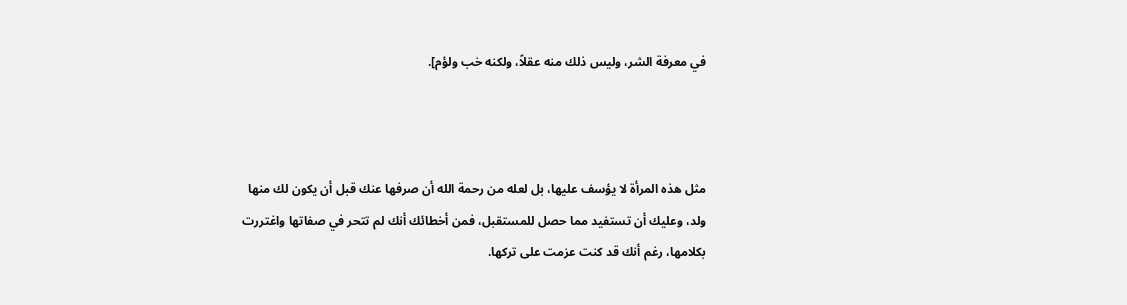في معرفة الشر، وليس ذلك منه عقلاً، ولكنه خب ولؤم].



مثل هذه المرأة لا يؤسف عليها، بل لعله من رحمة الله أن صرفها عنك قبل أن يكون لك منها ولد، وعليك أن تستفيد مما حصل للمستقبل، فمن أخطائك أنك لم تتحر في صفاتها واغتررت بكلامها، رغم أنك قد كنت عزمت على تركها.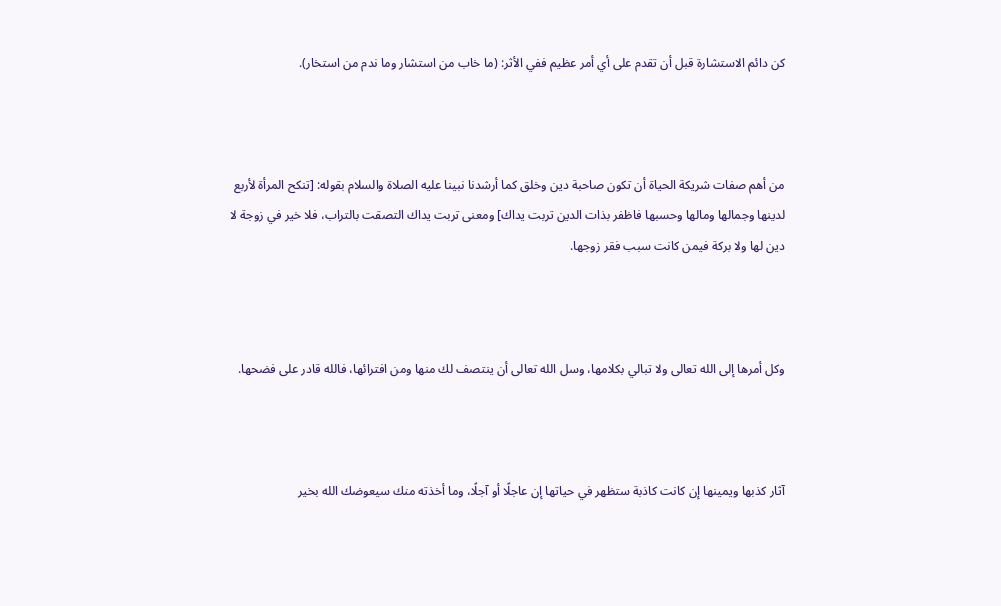كن دائم الاستشارة قبل أن تقدم على أي أمر عظيم ففي الأثر: (ما خاب من استشار وما ندم من استخار).



من أهم صفات شريكة الحياة أن تكون صاحبة دين وخلق كما أرشدنا نبينا عليه الصلاة والسلام بقوله: [تنكح المرأة لأربع لدينها وجمالها ومالها وحسبها فاظفر بذات الدين تربت يداك] ومعنى تربت يداك التصقت بالتراب، فلا خير في زوجة لا دين لها ولا بركة فيمن كانت سبب فقر زوجها.



وكل أمرها إلى الله تعالى ولا تبالي بكلامها، وسل الله تعالى أن ينتصف لك منها ومن افترائها، فالله قادر على فضحها.



آثار كذبها ويمينها إن كانت كاذبة ستظهر في حياتها إن عاجلًا أو آجلًا، وما أخذته منك سيعوضك الله بخير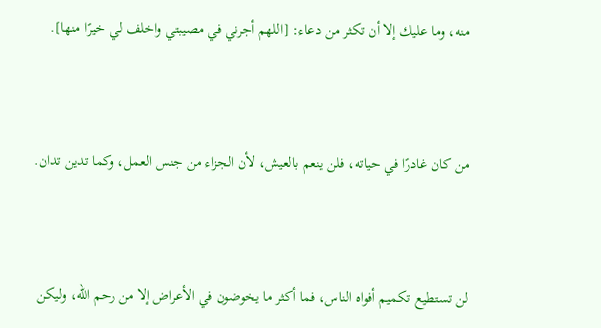منه، وما عليك إلا أن تكثر من دعاء: [اللهم أجرني في مصيبتي واخلف لي خيرًا منها].



من كان غادرًا في حياته، فلن ينعم بالعيش، لأن الجزاء من جنس العمل، وكما تدين تدان.



لن تستطيع تكميم أفواه الناس، فما أكثر ما يخوضون في الأعراض إلا من رحم الله، وليكن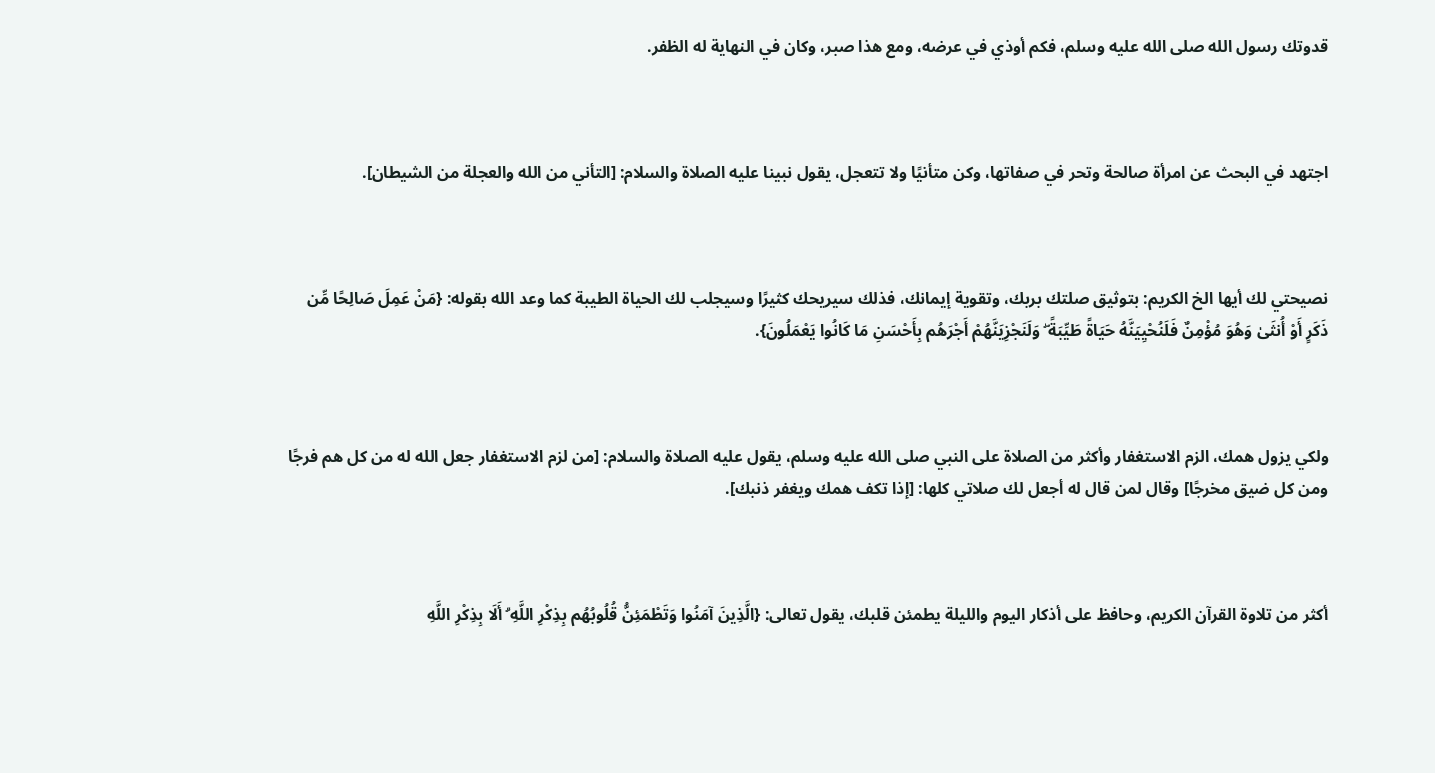قدوتك رسول الله صلى الله عليه وسلم، فكم أوذي في عرضه، ومع هذا صبر، وكان في النهاية له الظفر.



اجتهد في البحث عن امرأة صالحة وتحر في صفاتها، وكن متأنيًا ولا تتعجل، يقول نبينا عليه الصلاة والسلام: [التأني من الله والعجلة من الشيطان].



نصيحتي لك أيها الخ الكريم: بتوثيق صلتك بربك، وتقوية إيمانك، فذلك سيريحك كثيرًا وسيجلب لك الحياة الطيبة كما وعد الله بقوله: {مَنْ عَمِلَ صَالِحًا مِّن ذَكَرٍ أَوْ أُنثَىٰ وَهُوَ مُؤْمِنٌ فَلَنُحْيِيَنَّهُ حَيَاةً طَيِّبَةً ۖ وَلَنَجْزِيَنَّهُمْ أَجْرَهُم بِأَحْسَنِ مَا كَانُوا يَعْمَلُونَ}.



ولكي يزول همك، الزم الاستغفار وأكثر من الصلاة على النبي صلى الله عليه وسلم، يقول عليه الصلاة والسلام: [من لزم الاستغفار جعل الله له من كل هم فرجًا ومن كل ضيق مخرجًا] وقال لمن قال له أجعل لك صلاتي كلها: [إذا تكف همك ويغفر ذنبك].



أكثر من تلاوة القرآن الكريم، وحافظ على أذكار اليوم والليلة يطمئن قلبك، يقول تعالى: {الَّذِينَ آمَنُوا وَتَطْمَئِنُّ قُلُوبُهُم بِذِكْرِ اللَّهِ ۗ أَلَا بِذِكْرِ اللَّهِ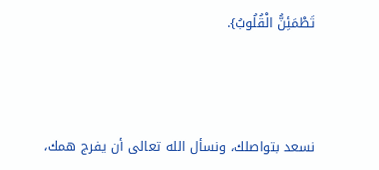تَطْمَئِنُّ الْقُلُوبُ}.



نسعد بتواصلك، ونسأل الله تعالى أن يفرج همك،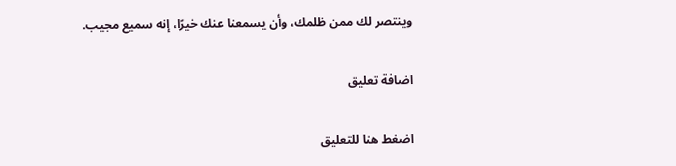وينتصر لك ممن ظلمك، وأن يسمعنا عنك خيرًا، إنه سميع مجيب.

اضافة تعليق

اضغط هنا للتعليق